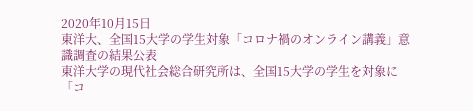2020年10月15日
東洋大、全国15大学の学生対象「コロナ禍のオンライン講義」意識調査の結果公表
東洋大学の現代社会総合研究所は、全国15大学の学生を対象に「コ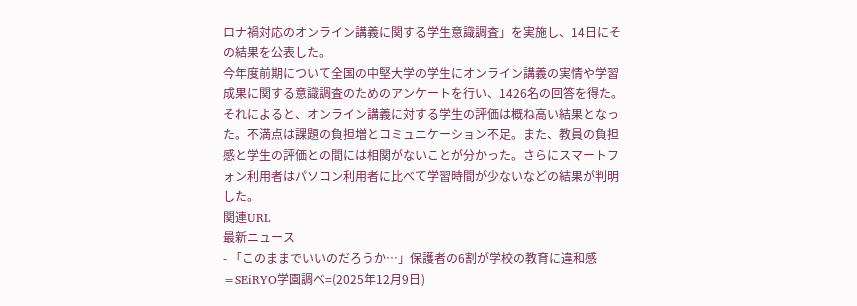ロナ禍対応のオンライン講義に関する学生意識調査」を実施し、14日にその結果を公表した。
今年度前期について全国の中堅大学の学生にオンライン講義の実情や学習成果に関する意識調査のためのアンケートを行い、1426名の回答を得た。
それによると、オンライン講義に対する学生の評価は概ね高い結果となった。不満点は課題の負担増とコミュニケーション不足。また、教員の負担感と学生の評価との間には相関がないことが分かった。さらにスマートフォン利用者はパソコン利用者に比べて学習時間が少ないなどの結果が判明した。
関連URL
最新ニュース
- 「このままでいいのだろうか…」保護者の6割が学校の教育に違和感=SEiRYO学園調べ=(2025年12月9日)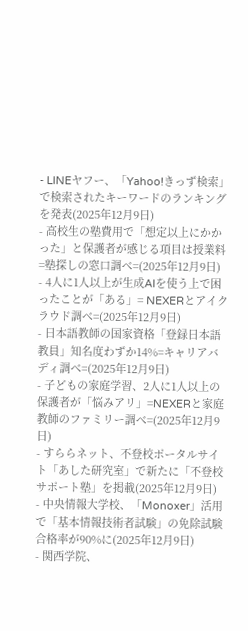- LINEヤフー、「Yahoo!きっず検索」で検索されたキーワードのランキングを発表(2025年12月9日)
- 高校生の塾費用で「想定以上にかかった」と保護者が感じる項目は授業料=塾探しの窓口調べ=(2025年12月9日)
- 4人に1人以上が生成AIを使う上で困ったことが「ある」= NEXERとアイクラウド調べ=(2025年12月9日)
- 日本語教師の国家資格「登録日本語教員」知名度わずか14%=キャリアバディ調べ=(2025年12月9日)
- 子どもの家庭学習、2人に1人以上の保護者が「悩みアリ」=NEXERと家庭教師のファミリー調べ=(2025年12月9日)
- すららネット、不登校ポータルサイト「あした研究室」で新たに「不登校サポート塾」を掲載(2025年12月9日)
- 中央情報大学校、「Monoxer」活用で「基本情報技術者試験」の免除試験合格率が90%に(2025年12月9日)
- 関西学院、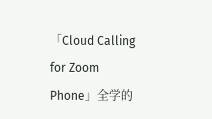「Cloud Calling for Zoom Phone」全学的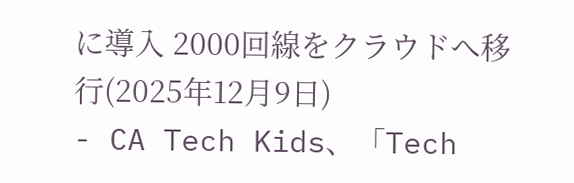に導入 2000回線をクラウドへ移行(2025年12月9日)
- CA Tech Kids、「Tech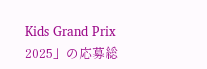Kids Grand Prix 2025」の応募総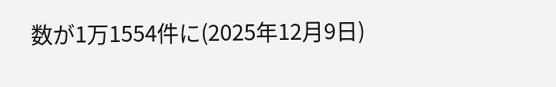数が1万1554件に(2025年12月9日)